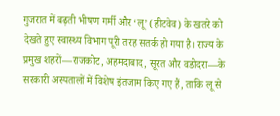गुजरात में बढ़ती भीषण गर्मी और ‘लू’ (हीटवेव) के खतरे को देखते हुए स्वास्थ्य विभाग पूरी तरह सतर्क हो गया है। राज्य के प्रमुख शहरों—राजकोट, अहमदाबाद, सूरत और वडोदरा—के सरकारी अस्पतालों में विशेष इंतजाम किए गए हैं, ताकि लू से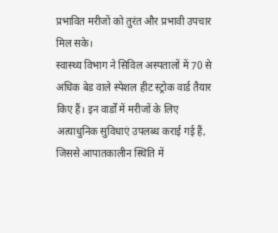प्रभावित मरीजों को तुरंत और प्रभावी उपचार मिल सके।
स्वास्थ्य विभाग ने सिविल अस्पतालों में 70 से अधिक बेड वाले स्पेशल हीट स्ट्रोक वार्ड तैयार किए हैं। इन वार्डों में मरीजों के लिए अत्याधुनिक सुविधाएं उपलब्ध कराई गई हैं, जिससे आपातकालीन स्थिति में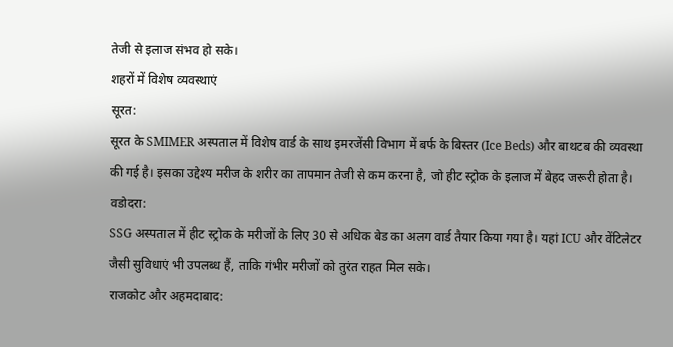तेजी से इलाज संभव हो सके।
शहरों में विशेष व्यवस्थाएं
सूरत:
सूरत के SMIMER अस्पताल में विशेष वार्ड के साथ इमरजेंसी विभाग में बर्फ के बिस्तर (Ice Beds) और बाथटब की व्यवस्था की गई है। इसका उद्देश्य मरीज के शरीर का तापमान तेजी से कम करना है, जो हीट स्ट्रोक के इलाज में बेहद जरूरी होता है।
वडोदरा:
SSG अस्पताल में हीट स्ट्रोक के मरीजों के लिए 30 से अधिक बेड का अलग वार्ड तैयार किया गया है। यहां ICU और वेंटिलेटर जैसी सुविधाएं भी उपलब्ध हैं, ताकि गंभीर मरीजों को तुरंत राहत मिल सके।
राजकोट और अहमदाबाद: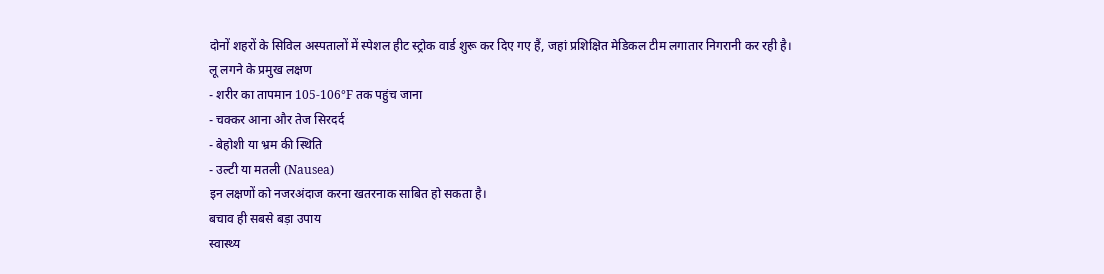दोनों शहरों के सिविल अस्पतालों में स्पेशल हीट स्ट्रोक वार्ड शुरू कर दिए गए हैं, जहां प्रशिक्षित मेडिकल टीम लगातार निगरानी कर रही है।
लू लगने के प्रमुख लक्षण
- शरीर का तापमान 105-106°F तक पहुंच जाना
- चक्कर आना और तेज सिरदर्द
- बेहोशी या भ्रम की स्थिति
- उल्टी या मतली (Nausea)
इन लक्षणों को नजरअंदाज करना खतरनाक साबित हो सकता है।
बचाव ही सबसे बड़ा उपाय
स्वास्थ्य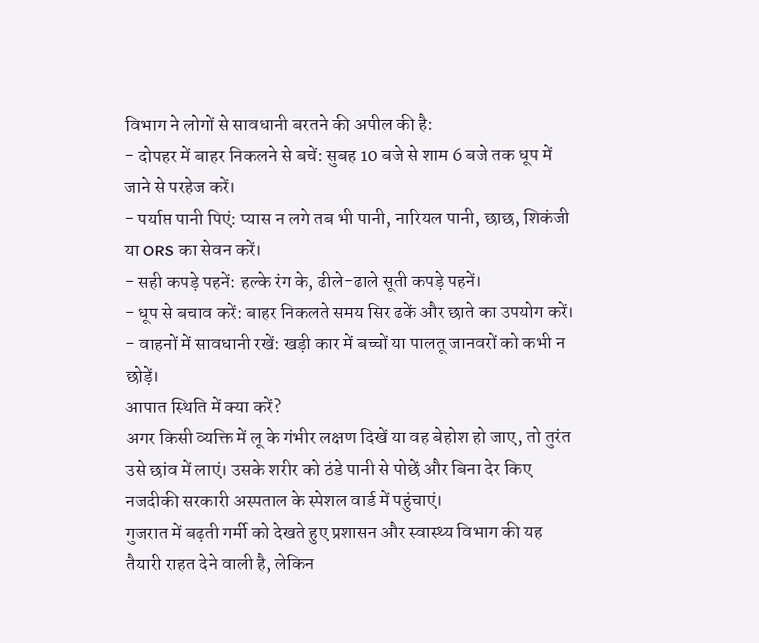विभाग ने लोगों से सावधानी बरतने की अपील की है:
- दोपहर में बाहर निकलने से बचें: सुबह 10 बजे से शाम 6 बजे तक धूप में जाने से परहेज करें।
- पर्याप्त पानी पिएं: प्यास न लगे तब भी पानी, नारियल पानी, छाछ, शिकंजी या ORS का सेवन करें।
- सही कपड़े पहनें: हल्के रंग के, ढीले-ढाले सूती कपड़े पहनें।
- धूप से बचाव करें: बाहर निकलते समय सिर ढकें और छाते का उपयोग करें।
- वाहनों में सावधानी रखें: खड़ी कार में बच्चों या पालतू जानवरों को कभी न छोड़ें।
आपात स्थिति में क्या करें?
अगर किसी व्यक्ति में लू के गंभीर लक्षण दिखें या वह बेहोश हो जाए, तो तुरंत उसे छांव में लाएं। उसके शरीर को ठंडे पानी से पोछें और बिना देर किए नजदीकी सरकारी अस्पताल के स्पेशल वार्ड में पहुंचाएं।
गुजरात में बढ़ती गर्मी को देखते हुए प्रशासन और स्वास्थ्य विभाग की यह तैयारी राहत देने वाली है, लेकिन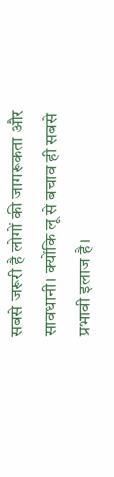सबसे जरूरी है लोगों की जागरूकता और सावधानी। क्योंकि लू से बचाव ही सबसे प्रभावी इलाज है।